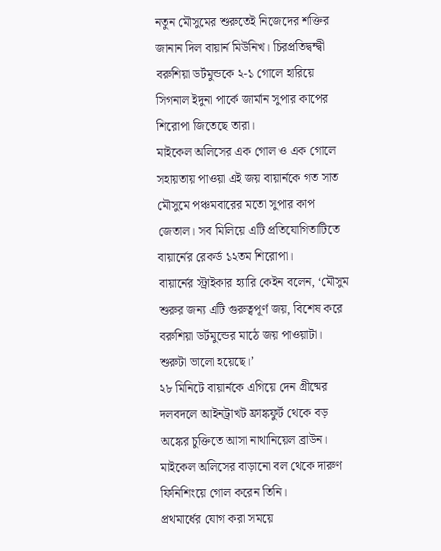নতুন মৌসুমের শুরুতেই নিজেদের শক্তির জানান দিল বায়ার্ন মিউনিখ। চিরপ্রতিদ্বন্দ্বী বরুশিয়া ডর্টমুন্ডকে ২-১ গোলে হারিয়ে সিগনাল ইদুনা পার্কে জার্মান সুপার কাপের শিরোপা জিতেছে তারা।
মাইকেল অলিসের এক গোল ও এক গোলে সহায়তায় পাওয়া এই জয় বায়ার্নকে গত সাত মৌসুমে পঞ্চমবারের মতো সুপার কাপ জেতাল। সব মিলিয়ে এটি প্রতিযোগিতাটিতে বায়ার্নের রেকর্ড ১২তম শিরোপা।
বায়ার্নের স্ট্রাইকার হ্যারি কেইন বলেন, ‘মৌসুম শুরুর জন্য এটি গুরুত্বপূর্ণ জয়, বিশেষ করে বরুশিয়া ডর্টমুন্ডের মাঠে জয় পাওয়াটা। শুরুটা ভালো হয়েছে।’
২৮ মিনিটে বায়ার্নকে এগিয়ে দেন গ্রীষ্মের দলবদলে আইনট্রাখট ফ্রাঙ্কফুর্ট থেকে বড় অঙ্কের চুক্তিতে আসা নাথানিয়েল ব্রাউন। মাইকেল অলিসের বাড়ানো বল থেকে দারুণ ফিনিশিংয়ে গোল করেন তিনি।
প্রথমার্ধের যোগ করা সময়ে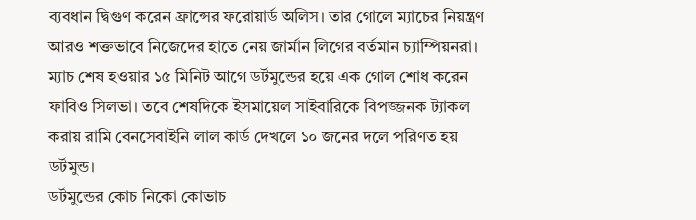ব্যবধান দ্বিগুণ করেন ফ্রান্সের ফরোয়ার্ড অলিস। তার গোলে ম্যাচের নিয়ন্ত্রণ আরও শক্তভাবে নিজেদের হাতে নেয় জার্মান লিগের বর্তমান চ্যাম্পিয়নরা।
ম্যাচ শেষ হওয়ার ১৫ মিনিট আগে ডর্টমুন্ডের হয়ে এক গোল শোধ করেন ফাবিও সিলভা। তবে শেষদিকে ইসমায়েল সাইবারিকে বিপজ্জনক ট্যাকল করায় রামি বেনসেবাইনি লাল কার্ড দেখলে ১০ জনের দলে পরিণত হয় ডর্টমুন্ড।
ডর্টমুন্ডের কোচ নিকো কোভাচ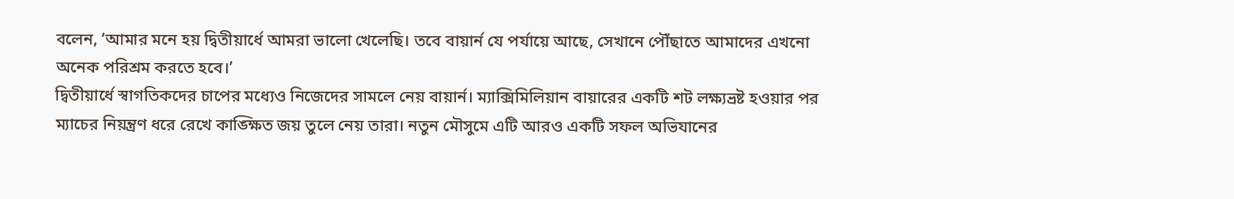বলেন, ‘আমার মনে হয় দ্বিতীয়ার্ধে আমরা ভালো খেলেছি। তবে বায়ার্ন যে পর্যায়ে আছে, সেখানে পৌঁছাতে আমাদের এখনো অনেক পরিশ্রম করতে হবে।’
দ্বিতীয়ার্ধে স্বাগতিকদের চাপের মধ্যেও নিজেদের সামলে নেয় বায়ার্ন। ম্যাক্সিমিলিয়ান বায়ারের একটি শট লক্ষ্যভ্রষ্ট হওয়ার পর ম্যাচের নিয়ন্ত্রণ ধরে রেখে কাঙ্ক্ষিত জয় তুলে নেয় তারা। নতুন মৌসুমে এটি আরও একটি সফল অভিযানের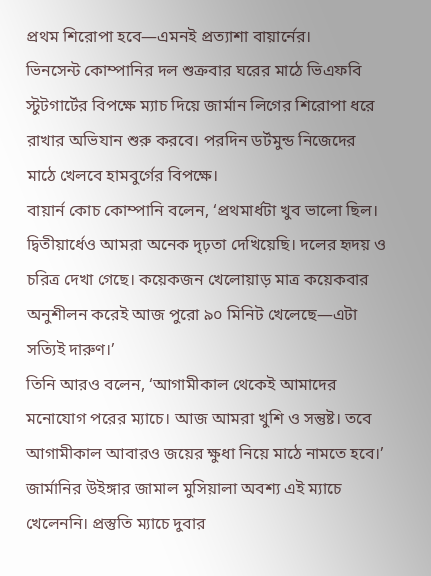প্রথম শিরোপা হবে—এমনই প্রত্যাশা বায়ার্নের।
ভিনসেন্ট কোম্পানির দল শুক্রবার ঘরের মাঠে ভিএফবি স্টুটগার্টের বিপক্ষে ম্যাচ দিয়ে জার্মান লিগের শিরোপা ধরে রাখার অভিযান শুরু করবে। পরদিন ডর্টমুন্ড নিজেদের মাঠে খেলবে হামবুর্গের বিপক্ষে।
বায়ার্ন কোচ কোম্পানি বলেন, ‘প্রথমার্ধটা খুব ভালো ছিল। দ্বিতীয়ার্ধেও আমরা অনেক দৃঢ়তা দেখিয়েছি। দলের হৃদয় ও চরিত্র দেখা গেছে। কয়েকজন খেলোয়াড় মাত্র কয়েকবার অনুশীলন করেই আজ পুরো ৯০ মিনিট খেলেছে—এটা সত্যিই দারুণ।’
তিনি আরও বলেন, ‘আগামীকাল থেকেই আমাদের মনোযোগ পরের ম্যাচে। আজ আমরা খুশি ও সন্তুষ্ট। তবে আগামীকাল আবারও জয়ের ক্ষুধা নিয়ে মাঠে নামতে হবে।’
জার্মানির উইঙ্গার জামাল মুসিয়ালা অবশ্য এই ম্যাচে খেলেননি। প্রস্তুতি ম্যাচে দুবার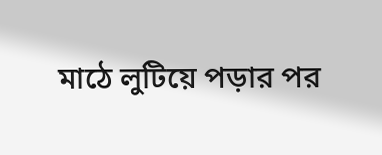মাঠে লুটিয়ে পড়ার পর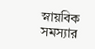স্নায়বিক সমস্যার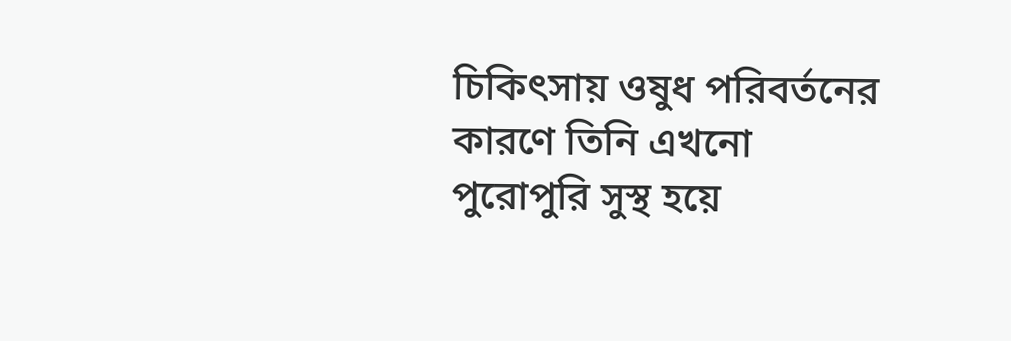চিকিৎসায় ওষুধ পরিবর্তনের কারণে তিনি এখনো পুরোপুরি সুস্থ হয়ে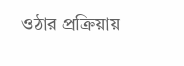ওঠার প্রক্রিয়ায়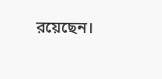রয়েছেন।